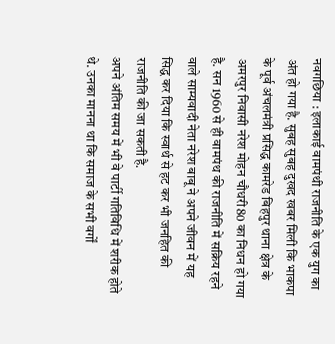नवगछिया : इलाकाई वामपंथी राजनीति के एक युग का अंत हो गया है. सुबह सुबह दुखद खबर मिली कि भाकपा के पूर्व अंचलमंत्री प्रसिद्ध कामरेड बिहपुर थाना क्षेत्र के अमरपुर निवासी नरेश मोहन चौधरी80 का निधन हो गया है. सन 1960 से ही वामपंथ की राजनीति में सक्रिय रहने वाले साम्यवादी नेता नरेश बाबू ने अपने जीवन में यह सिद्ध कर दिया कि स्वार्थ से हट कर भी जनहित की राजनीति की जा सकती है.
अपने अंतिम समय में भी वे पार्टी गतिविधि में शरीक होते थे. उनका मानना था कि समाज के सभी वर्गों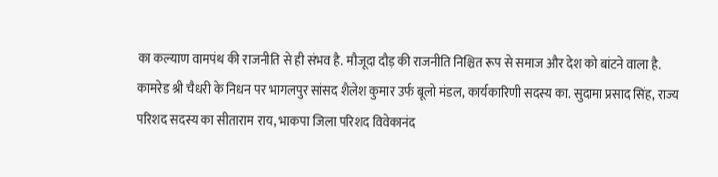का कल्याण वामपंथ की राजनीति से ही संभव है. मौजूदा दौड़ की राजनीति निश्चित रूप से समाज और देश को बांटने वाला है. कामरेड श्री चैधरी के निधन पर भागलपुर सांसद शैलेश कुमार उर्फ बूलो मंडल, कार्यकारिणी सदस्य का. सुदामा प्रसाद सिंह, राज्य परिशद सदस्य का सीताराम राय, भाकपा जिला परिशद विवेकानंद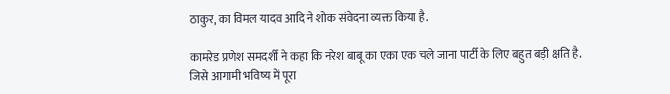ठाकुर, का विमल यादव आदि ने शोक संवेदना व्यक्त किया है.

कामरेड प्रणेश समदर्शी ने कहा कि नरेश बाबू का एका एक चले जाना पार्टी के लिए बहुत बड़ी क्षति है. जिसे आगामी भविष्य में पूरा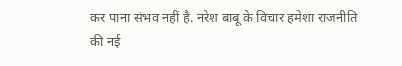कर पाना संभव नहीं है. नरेश बाबू के विचार हमेशा राजनीति की नई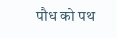पौध को पथ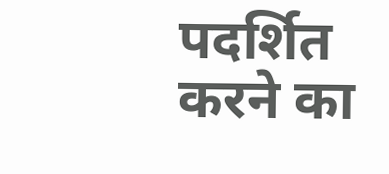पदर्शित करने का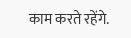काम करते रहेंगे.